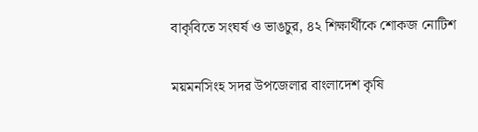বাকৃবিতে সংঘর্ষ ও ভাঙচুর, ৪২ শিক্ষার্থীকে শোকজ নোটিশ

ময়মনসিংহ সদর উপজেলার বাংলাদেশ কৃষি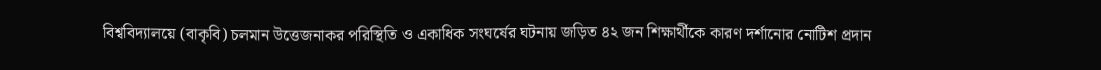বিশ্ববিদ্যালয়ে (বাকৃবি) চলমান উত্তেজনাকর পরিস্থিতি ও একাধিক সংঘর্ষের ঘটনায় জড়িত ৪২ জন শিক্ষার্থীকে কারণ দর্শানোর নোটিশ প্রদান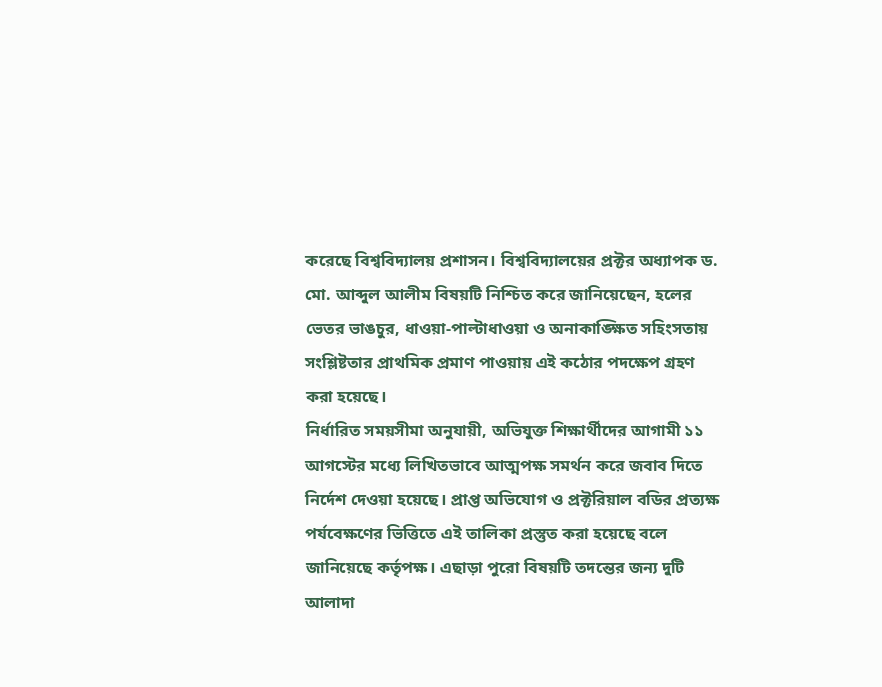করেছে বিশ্ববিদ্যালয় প্রশাসন। বিশ্ববিদ্যালয়ের প্রক্টর অধ্যাপক ড. মো. আব্দুল আলীম বিষয়টি নিশ্চিত করে জানিয়েছেন, হলের ভেতর ভাঙচুর, ধাওয়া-পাল্টাধাওয়া ও অনাকাঙ্ক্ষিত সহিংসতায় সংশ্লিষ্টতার প্রাথমিক প্রমাণ পাওয়ায় এই কঠোর পদক্ষেপ গ্রহণ করা হয়েছে।
নির্ধারিত সময়সীমা অনুযায়ী, অভিযুক্ত শিক্ষার্থীদের আগামী ১১ আগস্টের মধ্যে লিখিতভাবে আত্মপক্ষ সমর্থন করে জবাব দিতে নির্দেশ দেওয়া হয়েছে। প্রাপ্ত অভিযোগ ও প্রক্টরিয়াল বডির প্রত্যক্ষ পর্যবেক্ষণের ভিত্তিতে এই তালিকা প্রস্তুত করা হয়েছে বলে জানিয়েছে কর্তৃপক্ষ। এছাড়া পুরো বিষয়টি তদন্তের জন্য দুটি আলাদা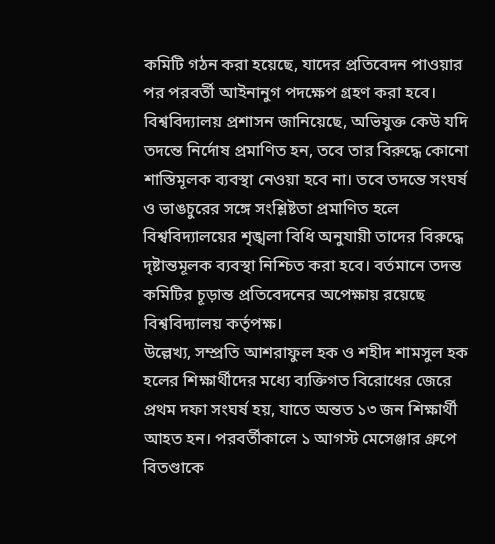কমিটি গঠন করা হয়েছে, যাদের প্রতিবেদন পাওয়ার পর পরবর্তী আইনানুগ পদক্ষেপ গ্রহণ করা হবে।
বিশ্ববিদ্যালয় প্রশাসন জানিয়েছে, অভিযুক্ত কেউ যদি তদন্তে নির্দোষ প্রমাণিত হন, তবে তার বিরুদ্ধে কোনো শাস্তিমূলক ব্যবস্থা নেওয়া হবে না। তবে তদন্তে সংঘর্ষ ও ভাঙচুরের সঙ্গে সংশ্লিষ্টতা প্রমাণিত হলে বিশ্ববিদ্যালয়ের শৃঙ্খলা বিধি অনুযায়ী তাদের বিরুদ্ধে দৃষ্টান্তমূলক ব্যবস্থা নিশ্চিত করা হবে। বর্তমানে তদন্ত কমিটির চূড়ান্ত প্রতিবেদনের অপেক্ষায় রয়েছে বিশ্ববিদ্যালয় কর্তৃপক্ষ।
উল্লেখ্য, সম্প্রতি আশরাফুল হক ও শহীদ শামসুল হক হলের শিক্ষার্থীদের মধ্যে ব্যক্তিগত বিরোধের জেরে প্রথম দফা সংঘর্ষ হয়, যাতে অন্তত ১৩ জন শিক্ষার্থী আহত হন। পরবর্তীকালে ১ আগস্ট মেসেঞ্জার গ্রুপে বিতণ্ডাকে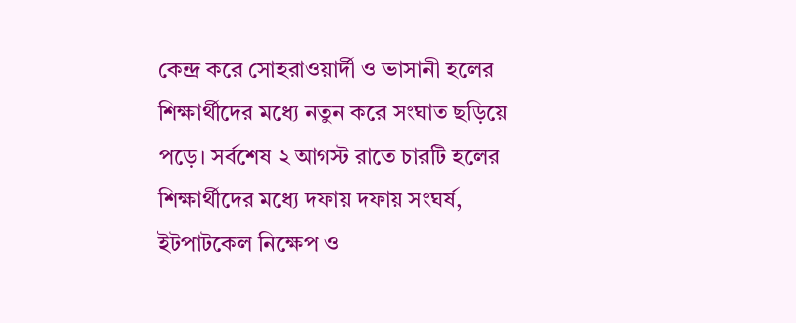কেন্দ্র করে সোহরাওয়ার্দী ও ভাসানী হলের শিক্ষার্থীদের মধ্যে নতুন করে সংঘাত ছড়িয়ে পড়ে। সর্বশেষ ২ আগস্ট রাতে চারটি হলের শিক্ষার্থীদের মধ্যে দফায় দফায় সংঘর্ষ, ইটপাটকেল নিক্ষেপ ও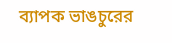ব্যাপক ভাঙচুরের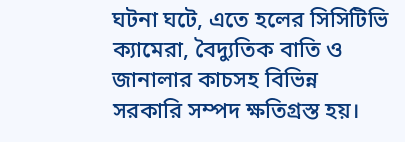ঘটনা ঘটে, এতে হলের সিসিটিভি ক্যামেরা, বৈদ্যুতিক বাতি ও জানালার কাচসহ বিভিন্ন সরকারি সম্পদ ক্ষতিগ্রস্ত হয়।